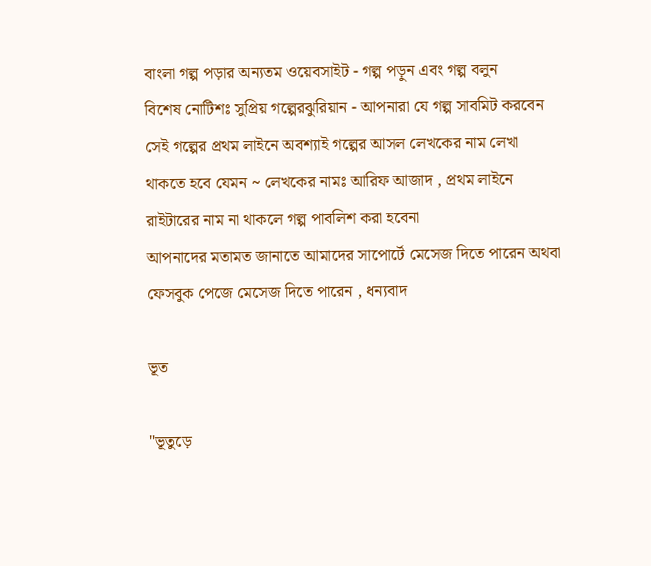বাংলা গল্প পড়ার অন্যতম ওয়েবসাইট - গল্প পড়ুন এবং গল্প বলুন
বিশেষ নোটিশঃ সুপ্রিয় গল্পেরঝুরিয়ান - আপনারা যে গল্প সাবমিট করবেন সেই গল্পের প্রথম লাইনে অবশ্যাই গল্পের আসল লেখকের নাম লেখা থাকতে হবে যেমন ~ লেখকের নামঃ আরিফ আজাদ , প্রথম লাইনে রাইটারের নাম না থাকলে গল্প পাবলিশ করা হবেনা
আপনাদের মতামত জানাতে আমাদের সাপোর্টে মেসেজ দিতে পারেন অথবা ফেসবুক পেজে মেসেজ দিতে পারেন , ধন্যবাদ

ভূত

"ভূতুড়ে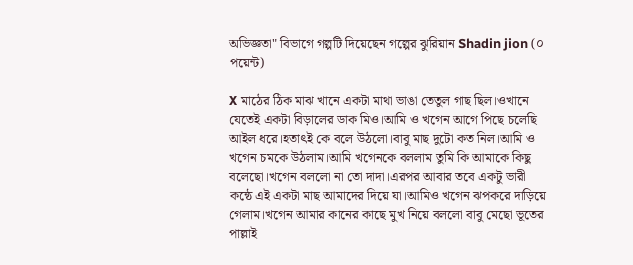অভিজ্ঞতা" বিভাগে গল্পটি দিয়েছেন গল্পের ঝুরিয়ান Shadin jion (০ পয়েন্ট)

X মাঠের ঠিক মাঝ খানে একটা মাথা ভাঙা তেতুল গাছ ছিল।ওখানে যেতেই একটা বিড়ালের ডাক মিও।আমি ও খগেন আগে পিছে চলেছি আইল ধরে।হতাৎই কে বলে উঠলো।বাবু মাছ দুটো কত নিল।আমি ও খগেন চমকে উঠলাম।আমি খগেনকে বললাম তুমি কি আমাকে কিছু বলেছো।খগেন বললো না তো দাদা।এরপর আবার তবে একটু ভারী কন্ঠে এই একটা মাছ আমাদের দিয়ে যা।আমিও খগেন ঝপকরে দাড়িয়ে গেলাম।খগেন আমার কানের কাছে মুখ নিয়ে বললো বাবু মেছো ভূতের পাল্লাই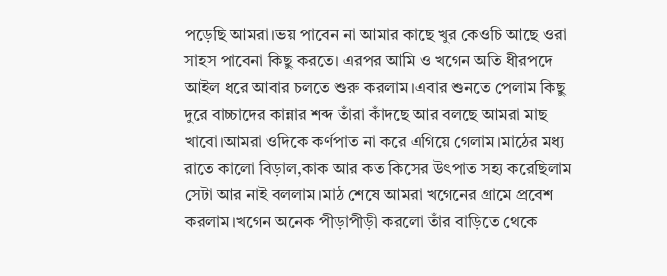পড়েছি আমরা।ভয় পাবেন না আমার কাছে খুর কেওচি আছে ওরা সাহস পাবেনা কিছু করতে। এরপর আমি ও খগেন অতি ধীরপদে আইল ধরে আবার চলতে শুরু করলাম।এবার শুনতে পেলাম কিছু দুরে বাচ্চাদের কান্নার শব্দ তাঁরা কাঁদছে আর বলছে আমরা মাছ খাবো।আমরা ওদিকে কর্ণপাত না করে এগিয়ে গেলাম।মাঠের মধ্য রাতে কালো বিড়াল,কাক আর কত কিসের উৎপাত সহ্য করেছিলাম সেটা আর নাই বললাম।মাঠ শেষে আমরা খগেনের গ্রামে প্রবেশ করলাম।খগেন অনেক পীড়াপীড়ী করলো তাঁর বাড়িতে থেকে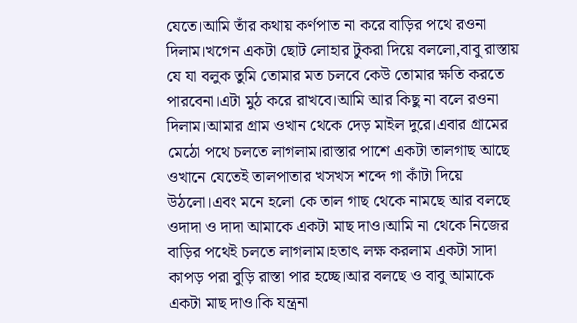যেতে।আমি তাঁর কথায় কর্ণপাত না করে বাড়ির পথে রওনা দিলাম।খগেন একটা ছোট লোহার টুকরা দিয়ে বললো,বাবু রাস্তায় যে যা বলুক তুমি তোমার মত চলবে কেউ তোমার ক্ষতি করতে পারবেনা।এটা মুঠ করে রাখবে।আমি আর কিছু না বলে রওনা দিলাম।আমার গ্রাম ওখান থেকে দেড় মাইল দুরে।এবার গ্রামের মেঠো পথে চলতে লাগলাম।রাস্তার পাশে একটা তালগাছ আছে ওখানে যেতেই তালপাতার খসখস শব্দে গা কাঁটা দিয়ে উঠলো।এবং মনে হলো কে তাল গাছ থেকে নামছে আর বলছে ওদাদা ও দাদা আমাকে একটা মাছ দাও।আমি না থেকে নিজের বাড়ির পথেই চলতে লাগলাম।হতাৎ লক্ষ করলাম একটা সাদা কাপড় পরা বুড়ি রাস্তা পার হচ্ছে।আর বলছে ও বাবু আমাকে একটা মাছ দাও।কি যন্ত্রনা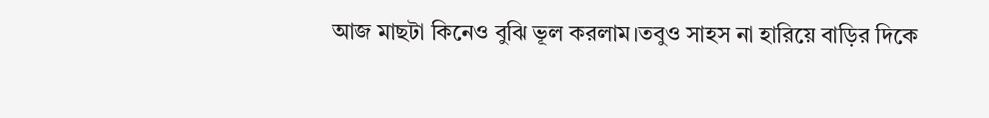আজ মাছটা কিনেও বুঝি ভূল করলাম।তবুও সাহস না হারিয়ে বাড়ির দিকে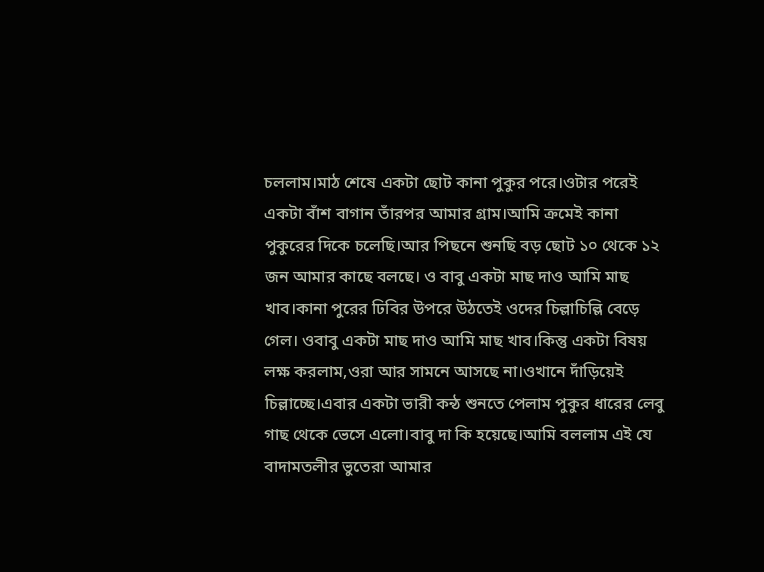চললাম।মাঠ শেষে একটা ছোট কানা পুকুর পরে।ওটার পরেই একটা বাঁশ বাগান তাঁরপর আমার গ্রাম।আমি ক্রমেই কানা পুকুরের দিকে চলেছি।আর পিছনে শুনছি বড় ছোট ১০ থেকে ১২ জন আমার কাছে বলছে। ও বাবু একটা মাছ দাও আমি মাছ খাব।কানা পুরের ঢিবির উপরে উঠতেই ওদের চিল্লাচিল্লি বেড়ে গেল। ওবাবু একটা মাছ দাও আমি মাছ খাব।কিন্তু একটা বিষয় লক্ষ করলাম,ওরা আর সামনে আসছে না।ওখানে দাঁড়িয়েই চিল্লাচ্ছে।এবার একটা ভারী কন্ঠ শুনতে পেলাম পুকুর ধারের লেবু গাছ থেকে ভেসে এলো।বাবু দা কি হয়েছে।আমি বললাম এই যে বাদামতলীর ভুতেরা আমার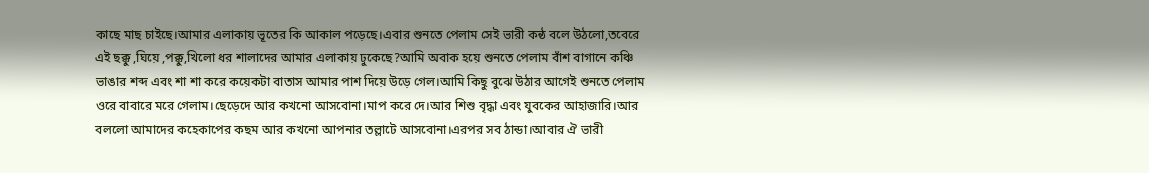কাছে মাছ চাইছে।আমার এলাকায় ভূতের কি আকাল পড়েছে।এবার শুনতে পেলাম সেই ভারী কন্ঠ বলে উঠলো,তবেরে এই ছক্কু ,ঘিয়ে ,পক্কু,খিলো ধর শালাদের আমার এলাকায় ঢুকেছে?আমি অবাক হয়ে শুনতে পেলাম বাঁশ বাগানে কঞ্চি ভাঙার শব্দ এবং শা শা করে কয়েকটা বাতাস আমার পাশ দিয়ে উড়ে গেল।আমি কিছু বুঝে উঠার আগেই শুনতে পেলাম ওরে বাবারে মরে গেলাম।ছেড়েদে আর কখনো আসবোনা।মাপ করে দে।আর শিশু বৃদ্ধা এবং যুবকের আহাজারি।আর বললো আমাদের কহেকাপের কছম আর কখনো আপনার তল্লাটে আসবোনা।এরপর সব ঠান্ডা।আবার ঐ ভারী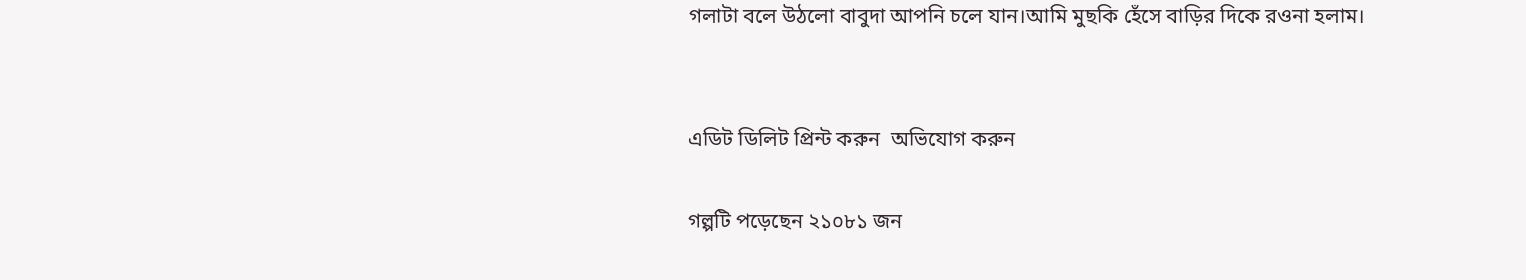গলাটা বলে উঠলো বাবুদা আপনি চলে যান।আমি মুছকি হেঁসে বাড়ির দিকে রওনা হলাম।


এডিট ডিলিট প্রিন্ট করুন  অভিযোগ করুন

গল্পটি পড়েছেন ২১০৮১ জন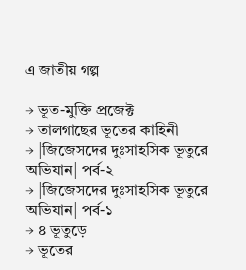এ জাতীয় গল্প

→ ভূত-মুক্তি প্রজেক্ট
→ তালগাছের ভূতের কাহিনী
→ |জিজেসদের দুঃসাহসিক ভূতুরে অভিযান| পর্ব-২
→ |জিজেসদের দুঃসাহসিক ভূতুরে অভিযান| পর্ব-১
→ ৪ ভূতুড়ে
→ ভূতের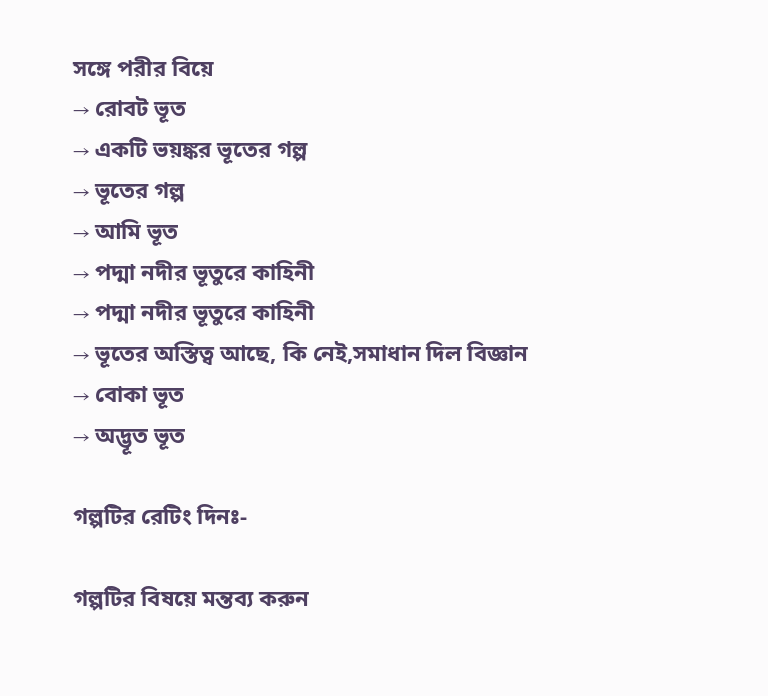সঙ্গে পরীর বিয়ে
→ রোবট ভূত
→ একটি ভয়ঙ্কর ভূতের গল্প
→ ভূতের গল্প
→ আমি ভূত
→ পদ্মা নদীর ভূতুরে কাহিনী
→ পদ্মা নদীর ভূতুরে কাহিনী
→ ভূতের অস্তিত্ব আছে, কি নেই,সমাধান দিল বিজ্ঞান
→ বোকা ভূত
→ অদ্ভূত ভূত

গল্পটির রেটিং দিনঃ-

গল্পটির বিষয়ে মন্তব্য করুন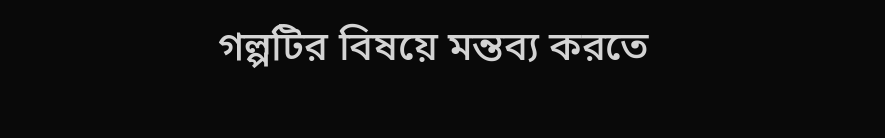গল্পটির বিষয়ে মন্তব্য করতে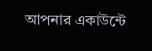আপনার একাউন্টে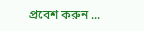প্রবেশ করুন ...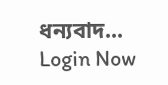ধন্যবাদ... Login Now